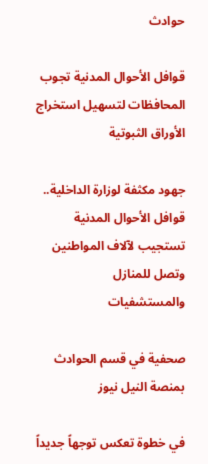حوادث

قوافل الأحوال المدنية تجوب المحافظات لتسهيل استخراج الأوراق الثبوتية

جهود مكثفة لوزارة الداخلية.. قوافل الأحوال المدنية تستجيب لآلاف المواطنين وتصل للمنازل والمستشفيات

صحفية في قسم الحوادث بمنصة النيل نيوز

في خطوة تعكس توجهاً جديداً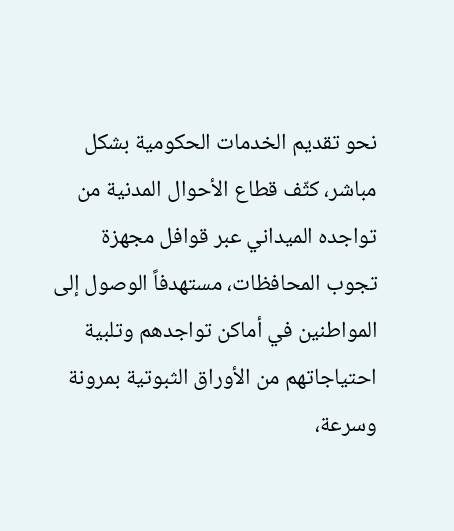نحو تقديم الخدمات الحكومية بشكل مباشر، كثّف قطاع الأحوال المدنية من تواجده الميداني عبر قوافل مجهزة تجوب المحافظات، مستهدفاً الوصول إلى المواطنين في أماكن تواجدهم وتلبية احتياجاتهم من الأوراق الثبوتية بمرونة وسرعة،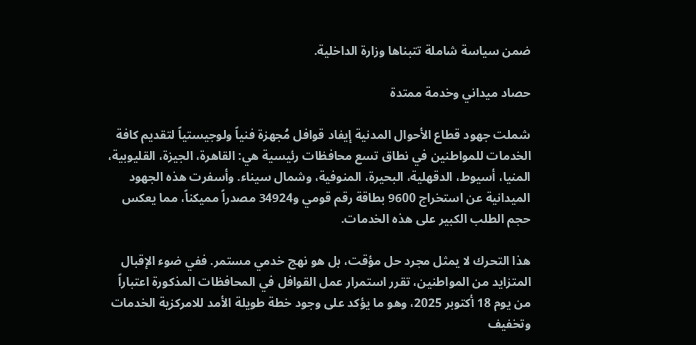ضمن سياسة شاملة تتبناها وزارة الداخلية.

حصاد ميداني وخدمة ممتدة

شملت جهود قطاع الأحوال المدنية إيفاد قوافل مُجهزة فنياً ولوجيستياً لتقديم كافة الخدمات للمواطنين في نطاق تسع محافظات رئيسية هي: القاهرة، الجيزة، القليوبية، المنيا، أسيوط، الدقهلية، البحيرة، المنوفية، وشمال سيناء. وأسفرت هذه الجهود الميدانية عن استخراج 9600 بطاقة رقم قومي و34924 مصدراً مميكناً، مما يعكس حجم الطلب الكبير على هذه الخدمات.

هذا التحرك لا يمثل مجرد حل مؤقت، بل هو نهج خدمي مستمر. ففي ضوء الإقبال المتزايد من المواطنين، تقرر استمرار عمل القوافل في المحافظات المذكورة اعتباراً من يوم 18 أكتوبر 2025، وهو ما يؤكد على وجود خطة طويلة الأمد للامركزية الخدمات وتخفيف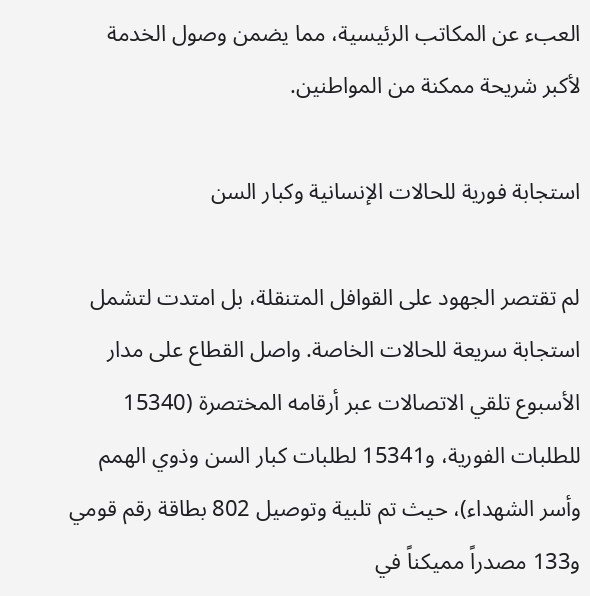العبء عن المكاتب الرئيسية، مما يضمن وصول الخدمة لأكبر شريحة ممكنة من المواطنين.

استجابة فورية للحالات الإنسانية وكبار السن

لم تقتصر الجهود على القوافل المتنقلة، بل امتدت لتشمل استجابة سريعة للحالات الخاصة. واصل القطاع على مدار الأسبوع تلقي الاتصالات عبر أرقامه المختصرة (15340 للطلبات الفورية، و15341 لطلبات كبار السن وذوي الهمم وأسر الشهداء)، حيث تم تلبية وتوصيل 802 بطاقة رقم قومي و133 مصدراً مميكناً في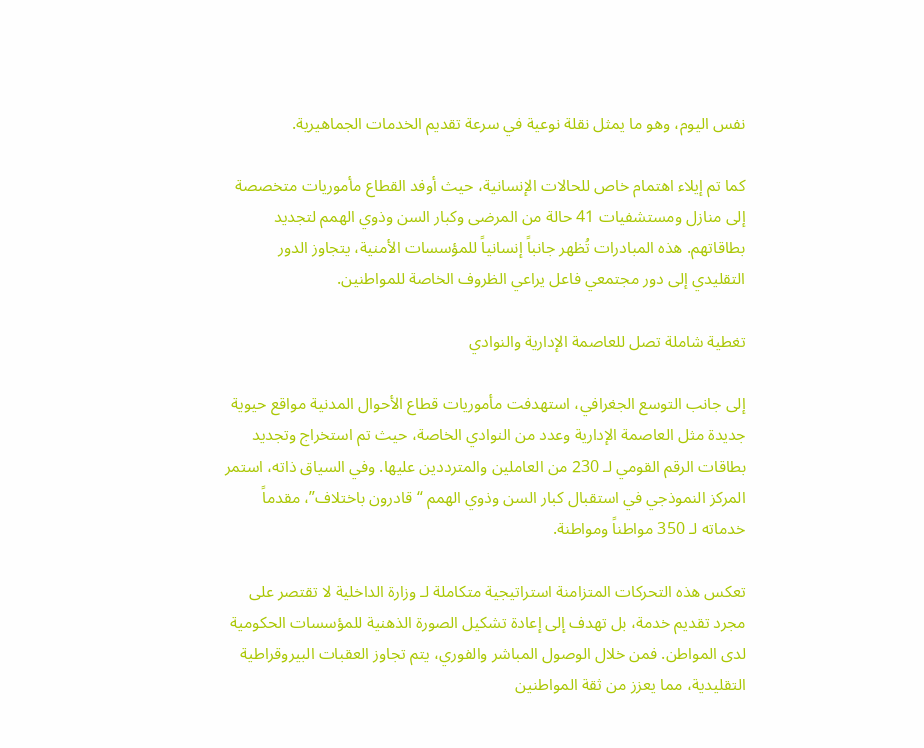نفس اليوم، وهو ما يمثل نقلة نوعية في سرعة تقديم الخدمات الجماهيرية.

كما تم إيلاء اهتمام خاص للحالات الإنسانية، حيث أوفد القطاع مأموريات متخصصة إلى منازل ومستشفيات 41 حالة من المرضى وكبار السن وذوي الهمم لتجديد بطاقاتهم. هذه المبادرات تُظهر جانباً إنسانياً للمؤسسات الأمنية، يتجاوز الدور التقليدي إلى دور مجتمعي فاعل يراعي الظروف الخاصة للمواطنين.

تغطية شاملة تصل للعاصمة الإدارية والنوادي

إلى جانب التوسع الجغرافي، استهدفت مأموريات قطاع الأحوال المدنية مواقع حيوية جديدة مثل العاصمة الإدارية وعدد من النوادي الخاصة، حيث تم استخراج وتجديد بطاقات الرقم القومي لـ 230 من العاملين والمترددين عليها. وفي السياق ذاته، استمر المركز النموذجي في استقبال كبار السن وذوي الهمم “قادرون باختلاف”، مقدماً خدماته لـ 350 مواطناً ومواطنة.

تعكس هذه التحركات المتزامنة استراتيجية متكاملة لـ وزارة الداخلية لا تقتصر على مجرد تقديم خدمة، بل تهدف إلى إعادة تشكيل الصورة الذهنية للمؤسسات الحكومية لدى المواطن. فمن خلال الوصول المباشر والفوري، يتم تجاوز العقبات البيروقراطية التقليدية، مما يعزز من ثقة المواطنين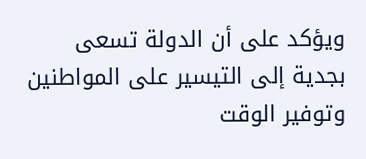ويؤكد على أن الدولة تسعى بجدية إلى التيسير على المواطنين وتوفير الوقت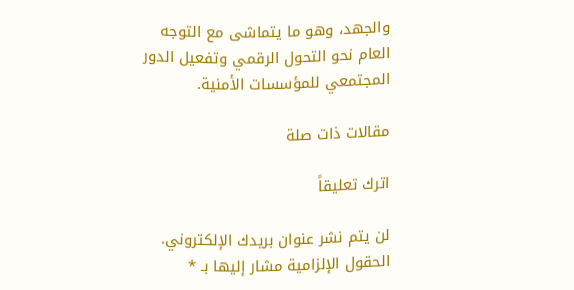والجهد، وهو ما يتماشى مع التوجه العام نحو التحول الرقمي وتفعيل الدور المجتمعي للمؤسسات الأمنية.

مقالات ذات صلة

اترك تعليقاً

لن يتم نشر عنوان بريدك الإلكتروني. الحقول الإلزامية مشار إليها بـ *